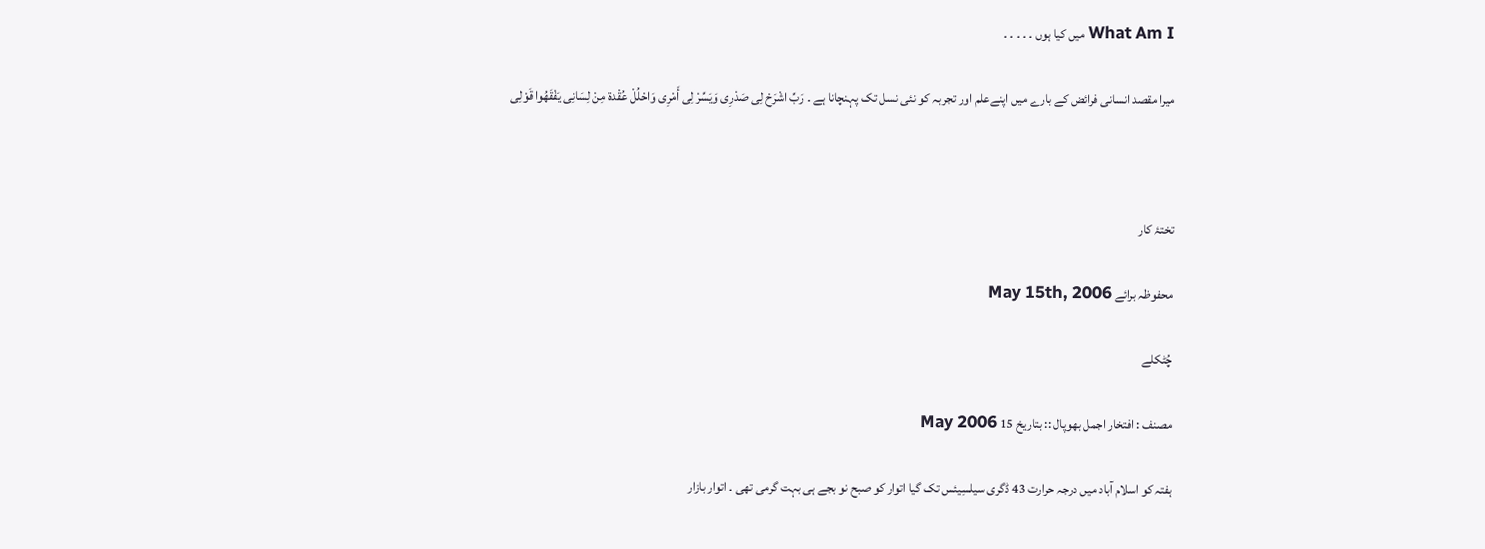What Am I میں کیا ہوں ۔ ۔ ۔ ۔ ۔

ميرا مقصد انسانی فرائض کے بارے میں اپنےعلم اور تجربہ کو نئی نسل تک پہنچانا ہے ۔ رَبِّ اشْرَحْ لِی صَدْرِی وَيَسِّرْ لِی أَمْرِی وَاحْلُلْ عُقْدة مِنْ لِسَانِی يَفْقَھُوا قَوْلِی



تختۂ کار

محفوظہ برائے May 15th, 2006

چُٹکلے

مصنف : افتخار اجمل بھوپال :: بتاریخ 15 May 2006

ہفتہ کو اسلام آباد ميں درجہ حرارت 43 ڈگری سيلسِيئس تک گيا اتوار کو صبح نو بجے ہی بہت گرمی تھی ۔ اتوار بازار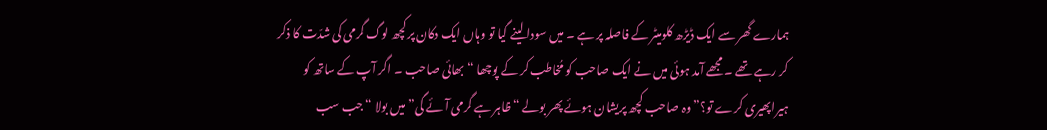ہمارے گھر سے ايک ڈيڑھ کلوميٹر کے فاصلہ پر ہے ۔ ميں سودا لينے گيا تو وہاں ايک دکان پر کچھ لوگ گرمی کی شدّت کا ذکر کر رہے تھے ۔ مجھے آمد ہوئی ميں نے ايک صاحب کو مُخاطب کر کے پوچھا “بھائی صاحب ۔ اگر آپ کے ساتھ کو ہيراپھيری کرے تو؟” وہ صاحب کچھ پريشان ہوئے پھر بولے “ظاہر ہے گرمی آئے گی” ميں بولا “جب سب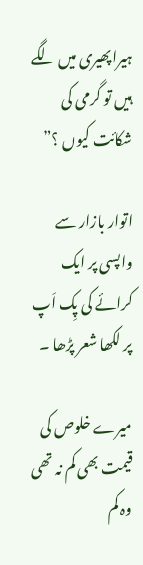ہيراپھيری ميں لگے ہيں تو گرمی کی شکائت کيوں ؟”

اتوار بازار سے واپسی پر ايک کرائے کی پِک اَپ پر لکھا شعر پڑھا ۔

ميرے خلوص کی قيمت بھی کم نہ تھی
وہ کم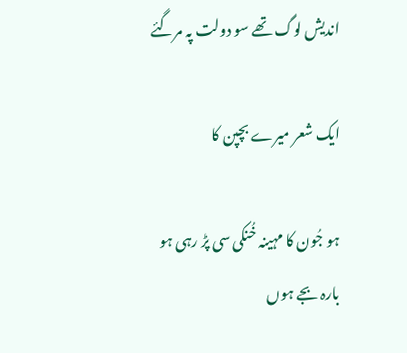انديش لوگ تھے سو دولت پہ مرگئے

ايک شعر ميرے بچپن کا

ہو جُون کا مہينہ خُنکی سی پڑ رہی ہو
بارہ بجے ہوں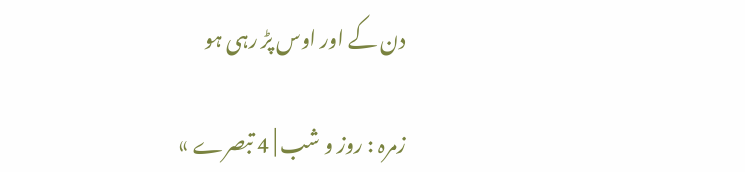دن کے اور اوس پڑ رہی ہو

زمرہ : روز و شب | 4 تبصرے »